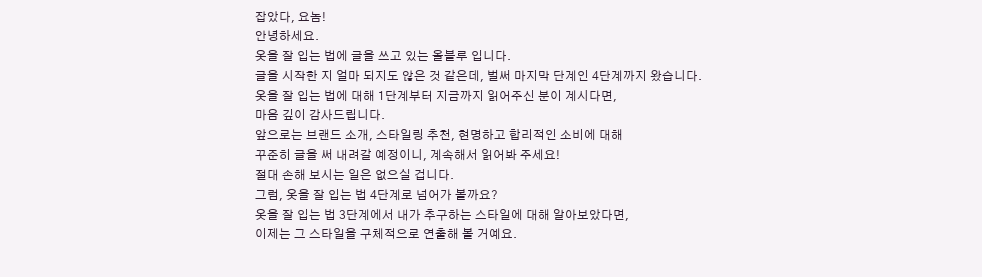잡았다, 요놈!
안녕하세요.
옷을 잘 입는 법에 글을 쓰고 있는 올블루 입니다.
글을 시작한 지 얼마 되지도 않은 것 같은데, 벌써 마지막 단계인 4단계까지 왔습니다.
옷을 잘 입는 법에 대해 1단계부터 지금까지 읽어주신 분이 계시다면,
마음 깊이 감사드립니다.
앞으로는 브랜드 소개, 스타일링 추천, 현명하고 합리적인 소비에 대해
꾸준히 글을 써 내려갈 예정이니, 계속해서 읽어봐 주세요!
절대 손해 보시는 일은 없으실 겁니다.
그럼, 옷을 잘 입는 법 4단계로 넘어가 볼까요?
옷을 잘 입는 법 3단계에서 내가 추구하는 스타일에 대해 알아보았다면,
이제는 그 스타일을 구체적으로 연출해 볼 거예요.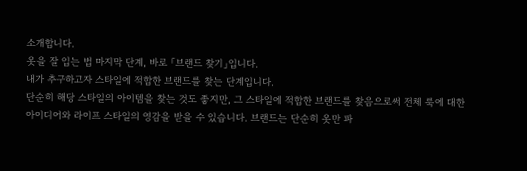소개합니다.
옷을 잘 입는 법 마지막 단계, 바로 「브랜드 찾기」입니다.
내가 추구하고자 스타일에 적합한 브랜드를 찾는 단계입니다.
단순히 해당 스타일의 아이템을 찾는 것도 좋지만, 그 스타일에 적합한 브랜드를 찾음으로써 전체 룩에 대한 아이디어와 라이프 스타일의 영감을 받을 수 있습니다. 브랜드는 단순히 옷만 파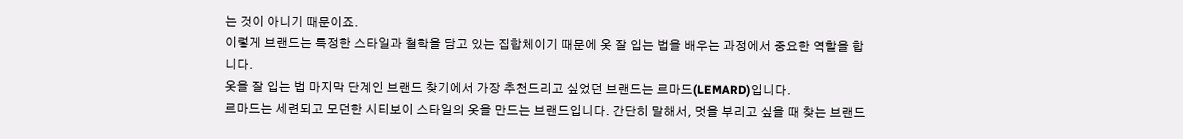는 것이 아니기 때문이죠.
이렇게 브랜드는 특정한 스타일과 철학을 담고 있는 집합체이기 때문에 옷 잘 입는 법을 배우는 과정에서 중요한 역할을 합니다.
옷을 잘 입는 법 마지막 단계인 브랜드 찾기에서 가장 추천드리고 싶었던 브랜드는 르마드(LEMARD)입니다.
르마드는 세련되고 모던한 시티보이 스타일의 옷을 만드는 브랜드입니다. 간단히 말해서, 멋을 부리고 싶을 때 찾는 브랜드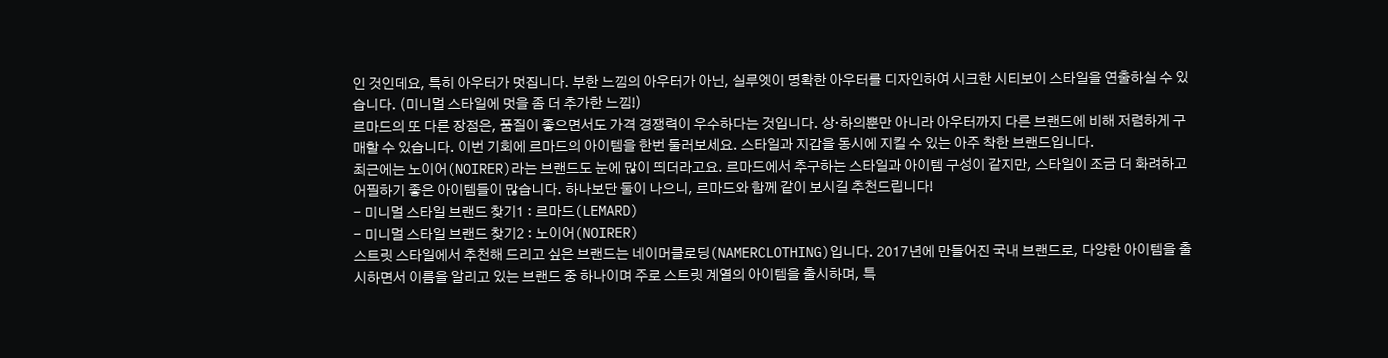인 것인데요, 특히 아우터가 멋집니다. 부한 느낌의 아우터가 아닌, 실루엣이 명확한 아우터를 디자인하여 시크한 시티보이 스타일을 연출하실 수 있습니다. (미니멀 스타일에 멋을 좀 더 추가한 느낌!)
르마드의 또 다른 장점은, 품질이 좋으면서도 가격 경쟁력이 우수하다는 것입니다. 상·하의뿐만 아니라 아우터까지 다른 브랜드에 비해 저렴하게 구매할 수 있습니다. 이번 기회에 르마드의 아이템을 한번 둘러보세요. 스타일과 지갑을 동시에 지킬 수 있는 아주 착한 브랜드입니다.
최근에는 노이어(NOIRER)라는 브랜드도 눈에 많이 띄더라고요. 르마드에서 추구하는 스타일과 아이템 구성이 같지만, 스타일이 조금 더 화려하고 어필하기 좋은 아이템들이 많습니다. 하나보단 둘이 나으니, 르마드와 함께 같이 보시길 추천드립니다!
- 미니멀 스타일 브랜드 찾기1 : 르마드(LEMARD)
- 미니멀 스타일 브랜드 찾기2 : 노이어(NOIRER)
스트릿 스타일에서 추천해 드리고 싶은 브랜드는 네이머클로딩(NAMERCLOTHING)입니다. 2017년에 만들어진 국내 브랜드로, 다양한 아이템을 출시하면서 이름을 알리고 있는 브랜드 중 하나이며 주로 스트릿 계열의 아이템을 출시하며, 특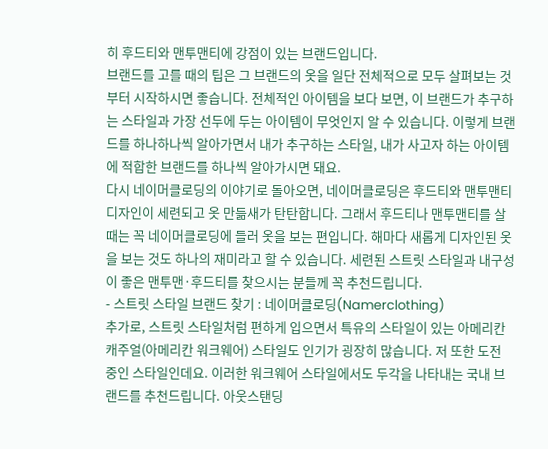히 후드티와 맨투맨티에 강점이 있는 브랜드입니다.
브랜드를 고를 때의 팁은 그 브랜드의 옷을 일단 전체적으로 모두 살펴보는 것부터 시작하시면 좋습니다. 전체적인 아이템을 보다 보면, 이 브랜드가 추구하는 스타일과 가장 선두에 두는 아이템이 무엇인지 알 수 있습니다. 이렇게 브랜드를 하나하나씩 알아가면서 내가 추구하는 스타일, 내가 사고자 하는 아이템에 적합한 브랜드를 하나씩 알아가시면 돼요.
다시 네이머클로딩의 이야기로 돌아오면, 네이머클로딩은 후드티와 맨투맨티 디자인이 세련되고 옷 만듦새가 탄탄합니다. 그래서 후드티나 맨투맨티를 살 때는 꼭 네이머클로딩에 들러 옷을 보는 편입니다. 해마다 새롭게 디자인된 옷을 보는 것도 하나의 재미라고 할 수 있습니다. 세련된 스트릿 스타일과 내구성이 좋은 맨투맨·후드티를 찾으시는 분들께 꼭 추천드립니다.
- 스트릿 스타일 브랜드 찾기 : 네이머클로딩(Namerclothing)
추가로, 스트릿 스타일처럼 편하게 입으면서 특유의 스타일이 있는 아메리칸 캐주얼(아메리칸 워크웨어) 스타일도 인기가 굉장히 많습니다. 저 또한 도전 중인 스타일인데요. 이러한 워크웨어 스타일에서도 두각을 나타내는 국내 브랜드를 추천드립니다. 아웃스탠딩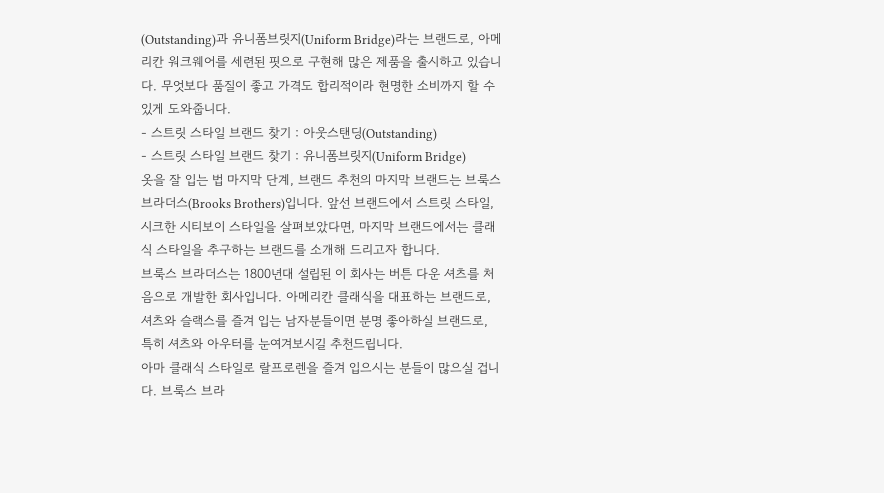(Outstanding)과 유니폼브릿지(Uniform Bridge)라는 브랜드로, 아메리칸 워크웨어를 세련된 핏으로 구현해 많은 제품을 출시하고 있습니다. 무엇보다 품질이 좋고 가격도 합리적이라 현명한 소비까지 할 수 있게 도와줍니다.
- 스트릿 스타일 브랜드 찾기 : 아웃스탠딩(Outstanding)
- 스트릿 스타일 브랜드 찾기 : 유니폼브릿지(Uniform Bridge)
옷을 잘 입는 법 마지막 단계, 브랜드 추천의 마지막 브랜드는 브룩스 브라더스(Brooks Brothers)입니다. 앞선 브랜드에서 스트릿 스타일, 시크한 시티보이 스타일을 살펴보았다면, 마지막 브랜드에서는 클래식 스타일을 추구하는 브랜드를 소개해 드리고자 합니다.
브룩스 브라더스는 1800년대 설립된 이 회사는 버튼 다운 셔츠를 처음으로 개발한 회사입니다. 아메리칸 클래식을 대표하는 브랜드로, 셔츠와 슬랙스를 즐겨 입는 남자분들이면 분명 좋아하실 브랜드로, 특히 셔츠와 아우터를 눈여겨보시길 추천드립니다.
아마 클래식 스타일로 랄프로렌을 즐겨 입으시는 분들이 많으실 겁니다. 브룩스 브라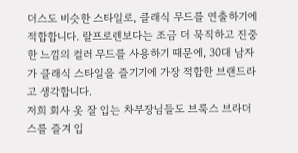더스도 비슷한 스타일로, 클래식 무드를 연출하기에 적합합니다. 랄프로렌보다는 조금 더 묵직하고 진중한 느낌의 컬러 무드를 사용하기 때문에, 30대 남자가 클래식 스타일을 즐기기에 가장 적합한 브랜드라고 생각합니다.
저희 회사 옷 잘 입는 차부장님들도 브룩스 브라더스를 즐겨 입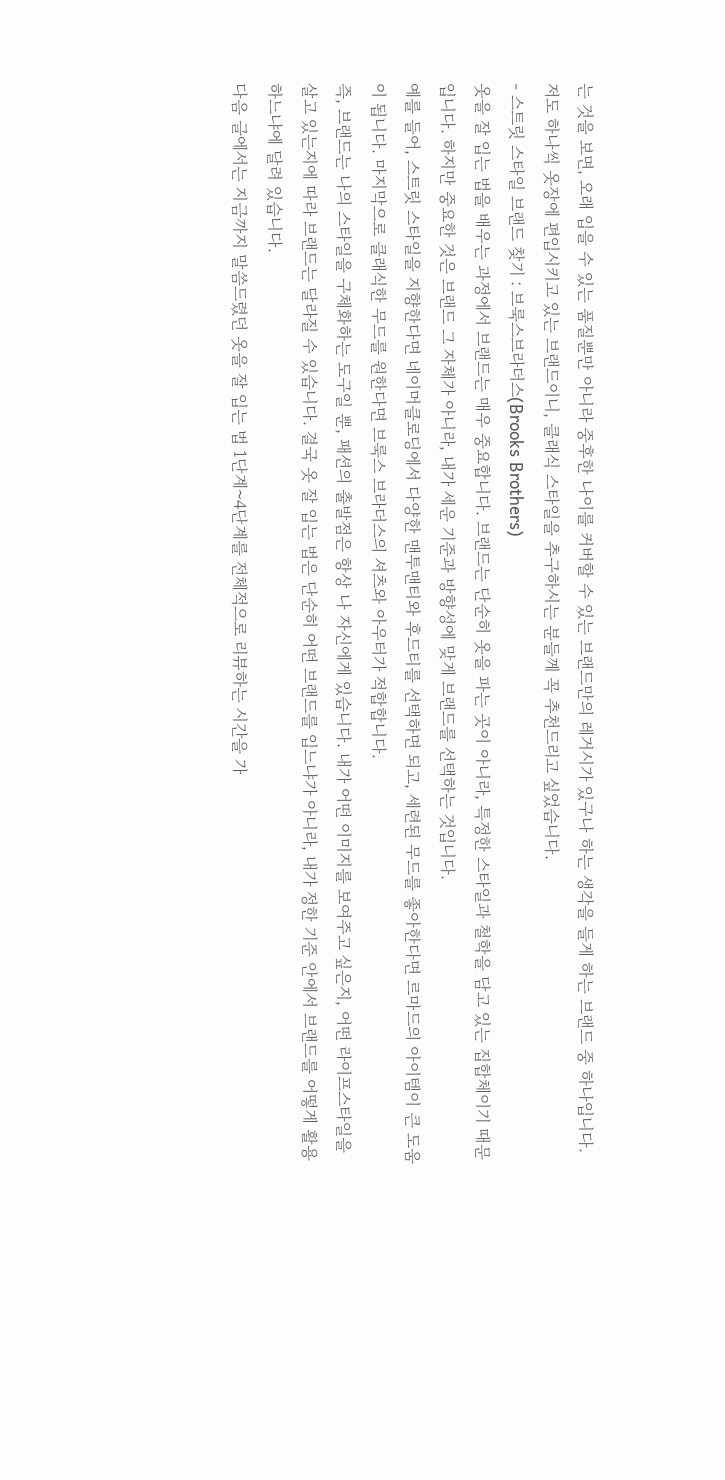는 것을 보면, 오래 입을 수 있는 품질뿐만 아니라 중후한 나이를 커버할 수 있는 브랜드만의 레거시가 있구나 하는 생각을 들게 하는 브랜드 중 하나입니다. 저도 하나씩 옷장에 편입시키고 있는 브랜드이니, 클래식 스타일을 추구하시는 분들께 꼭 추천드리고 싶었습니다.
- 스트릿 스타일 브랜드 찾기 : 브룩스브라더스(Brooks Brothers)
옷을 잘 입는 법을 배우는 과정에서 브랜드는 매우 중요합니다. 브랜드는 단순히 옷을 파는 곳이 아니라, 특정한 스타일과 철학을 담고 있는 집합체이기 때문입니다. 하지만 중요한 것은 브랜드 그 자체가 아니라, 내가 세운 기준과 방향성에 맞게 브랜드를 선택하는 것입니다.
예를 들어, 스트릿 스타일을 지향한다면 네이머클로딩에서 다양한 맨투맨티와 후드티를 선택하면 되고, 세련된 무드를 좋아한다면 르마드의 아이템이 큰 도움이 됩니다. 마지막으로 클래식한 무드를 원한다면 브룩스 브라더스의 셔츠와 아우터가 적합합니다.
즉, 브랜드는 나의 스타일을 구체화하는 도구일 뿐, 패션의 출발점은 항상 나 자신에게 있습니다. 내가 어떤 이미지를 보여주고 싶은지, 어떤 라이프스타일을 살고 있는지에 따라 브랜드는 달라질 수 있습니다. 결국 옷 잘 입는 법은 단순히 어떤 브랜드를 입느냐가 아니라, 내가 정한 기준 안에서 브랜드를 어떻게 활용하느냐에 달려 있습니다.
다음 글에서는 지금까지 말씀드렸던 옷을 잘 입는 법 1단계~4단계를 전체적으로 리뷰하는 시간을 가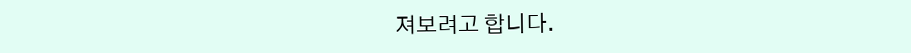져보려고 합니다.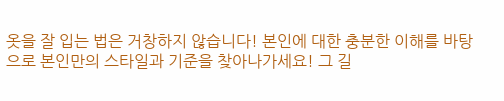옷을 잘 입는 법은 거창하지 않습니다! 본인에 대한 충분한 이해를 바탕으로 본인만의 스타일과 기준을 찾아나가세요! 그 길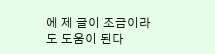에 제 글이 조금이라도 도움이 된다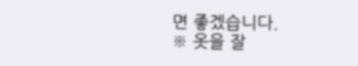면 좋겠습니다.
※ 옷을 잘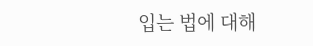입는 법에 대해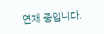연재 중입니다.